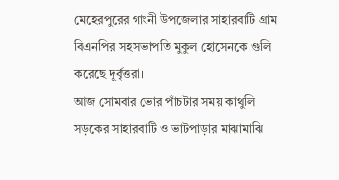মেহেরপুরের গাংনী উপজেলার সাহারবাটি গ্রাম বিএনপির সহসভাপতি মুকুল হোসেনকে গুলি করেছে দূর্বৃত্তরা।
আজ সোমবার ভোর পাঁচটার সময় কাথুলি সড়কের সাহারবাটি ও ভাটপাড়ার মাঝামাঝি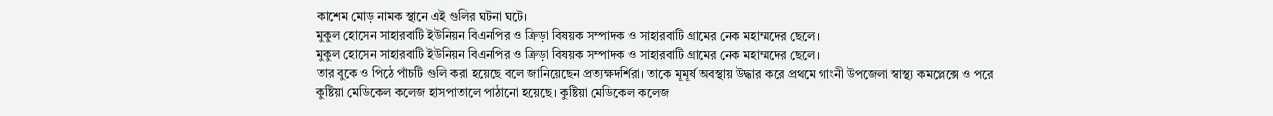কাশেম মোড় নামক স্থানে এই গুলির ঘটনা ঘটে।
মুকুল হোসেন সাহারবাটি ইউনিয়ন বিএনপির ও ক্রিড়া বিষয়ক সম্পাদক ও সাহারবাটি গ্রামের নেক মহাম্মদের ছেলে।
মুকুল হোসেন সাহারবাটি ইউনিয়ন বিএনপির ও ক্রিড়া বিষয়ক সম্পাদক ও সাহারবাটি গ্রামের নেক মহাম্মদের ছেলে।
তার বুকে ও পিঠে পাঁচটি গুলি করা হয়েছে বলে জানিয়েছেন প্রত্যক্ষদর্শিরা। তাকে মূমূর্ষ অবস্থায় উদ্ধার করে প্রথমে গাংনী উপজেলা স্বাস্থ্য কমপ্লেক্সে ও পরে কুষ্টিয়া মেডিকেল কলেজ হাসপাতালে পাঠানো হয়েছে। কুষ্টিয়া মেডিকেল কলেজ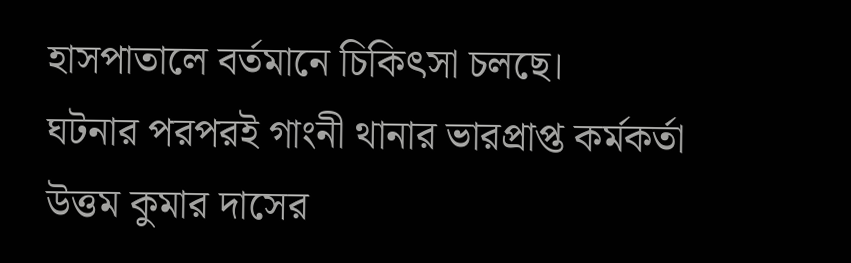হাসপাতালে বর্তমানে চিকিৎসা চলছে।
ঘটনার পরপরই গাংনী থানার ভারপ্রাপ্ত কর্মকর্তা উত্তম কুমার দাসের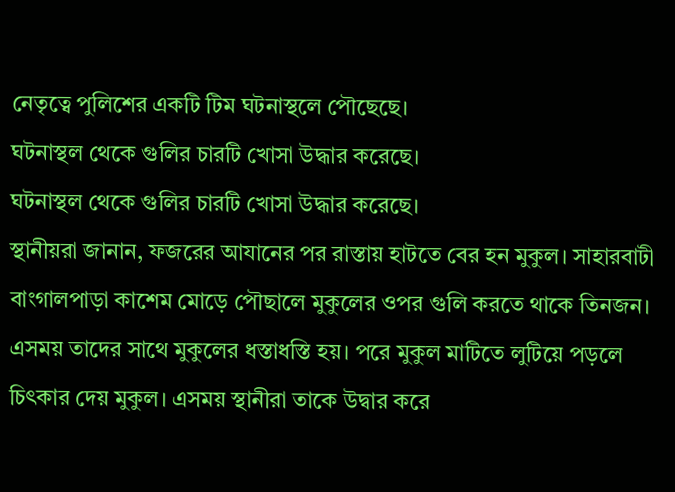নেতৃত্বে পুলিশের একটি টিম ঘটনাস্থলে পৌছেছে।
ঘটনাস্থল থেকে গুলির চারটি খোসা উদ্ধার করেছে।
ঘটনাস্থল থেকে গুলির চারটি খোসা উদ্ধার করেছে।
স্থানীয়রা জানান, ফজরের আযানের পর রাস্তায় হাটতে বের হন মুকুল। সাহারবাটী বাংগালপাড়া কাশেম মোড়ে পৌছালে মুকুলের ওপর গুলি করতে থাকে তিনজন। এসময় তাদের সাথে মুকুলের ধস্তাধস্তি হয়। পরে মুকুল মাটিতে লুটিয়ে পড়লে চিৎকার দেয় মুকুল। এসময় স্থানীরা তাকে উদ্বার করে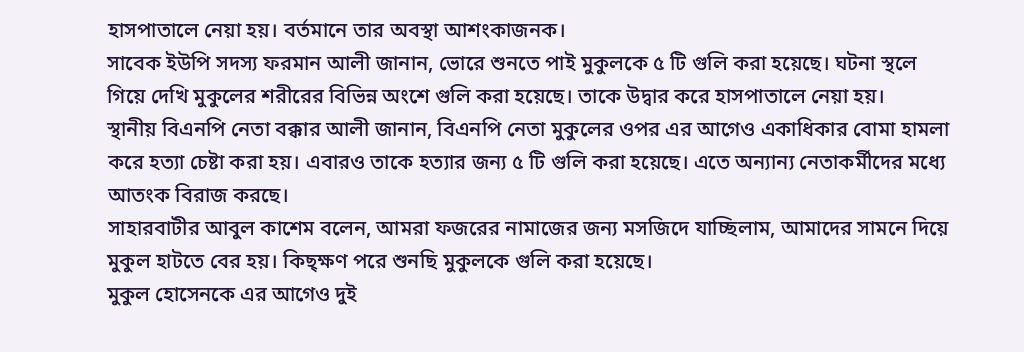হাসপাতালে নেয়া হয়। বর্তমানে তার অবস্থা আশংকাজনক।
সাবেক ইউপি সদস্য ফরমান আলী জানান, ভোরে শুনতে পাই মুকুলকে ৫ টি গুলি করা হয়েছে। ঘটনা স্থলে গিয়ে দেখি মুকুলের শরীরের বিভিন্ন অংশে গুলি করা হয়েছে। তাকে উদ্বার করে হাসপাতালে নেয়া হয়।
স্থানীয় বিএনপি নেতা বক্কার আলী জানান, বিএনপি নেতা মুকুলের ওপর এর আগেও একাধিকার বোমা হামলা করে হত্যা চেষ্টা করা হয়। এবারও তাকে হত্যার জন্য ৫ টি গুলি করা হয়েছে। এতে অন্যান্য নেতাকর্মীদের মধ্যে আতংক বিরাজ করছে।
সাহারবাটীর আবুল কাশেম বলেন, আমরা ফজরের নামাজের জন্য মসজিদে যাচ্ছিলাম, আমাদের সামনে দিয়ে মুকুল হাটতে বের হয়। কিছ্ক্ষণ পরে শুনছি মুকুলকে গুলি করা হয়েছে।
মুকুল হোসেনকে এর আগেও দুই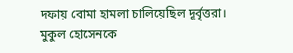দফায় বোমা হামলা চালিয়েছিল দূর্বৃত্তরা।
মুকুল হোসেনকে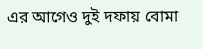এর আগেও দুই দফায় বোমা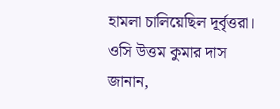হামলা চালিয়েছিল দূর্বৃত্তরা।
ওসি উত্তম কুমার দাস জানান,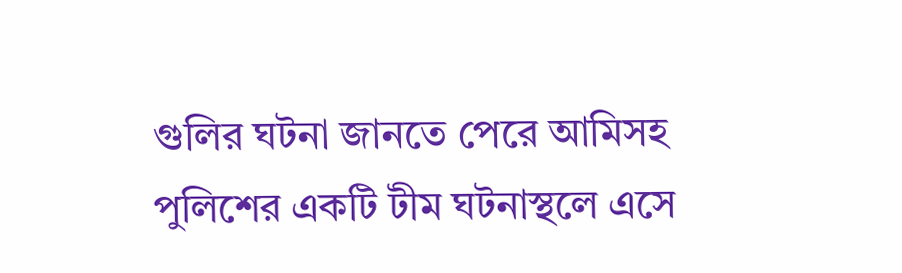গুলির ঘটনা জানতে পেরে আমিসহ পুলিশের একটি টীম ঘটনাস্থলে এসে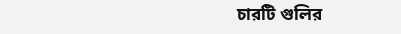চারটি গুলির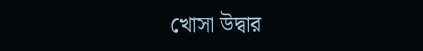খোসা উদ্বার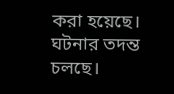করা হয়েছে। ঘটনার তদন্ত চলছে।